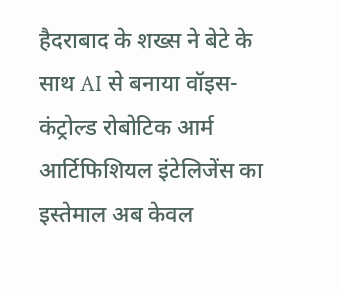हैदराबाद के शख्स ने बेटे के साथ AI से बनाया वॉइस-कंट्रोल्ड रोबोटिक आर्म
आर्टिफिशियल इंटेलिजेंस का इस्तेमाल अब केवल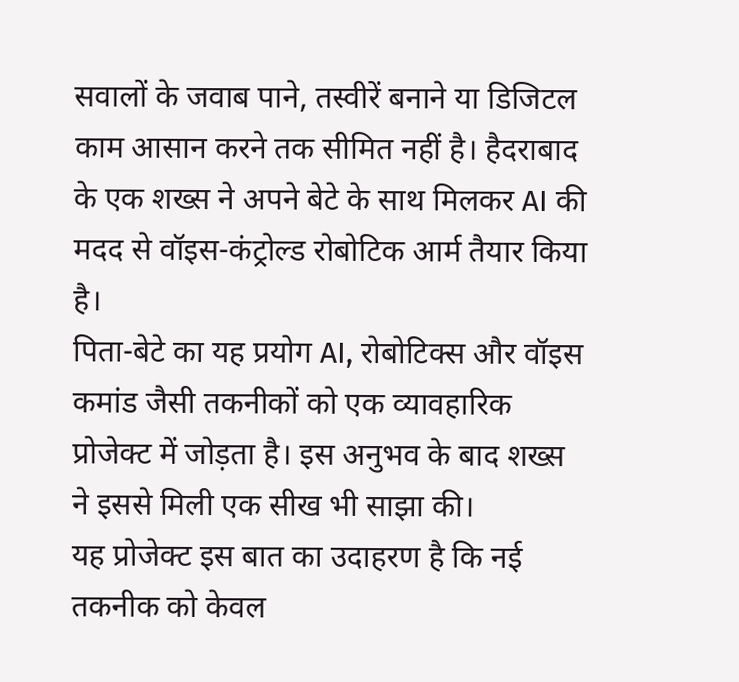सवालों के जवाब पाने, तस्वीरें बनाने या डिजिटल काम आसान करने तक सीमित नहीं है। हैदराबाद के एक शख्स ने अपने बेटे के साथ मिलकर AI की मदद से वॉइस-कंट्रोल्ड रोबोटिक आर्म तैयार किया है।
पिता-बेटे का यह प्रयोग AI, रोबोटिक्स और वॉइस कमांड जैसी तकनीकों को एक व्यावहारिक प्रोजेक्ट में जोड़ता है। इस अनुभव के बाद शख्स ने इससे मिली एक सीख भी साझा की।
यह प्रोजेक्ट इस बात का उदाहरण है कि नई तकनीक को केवल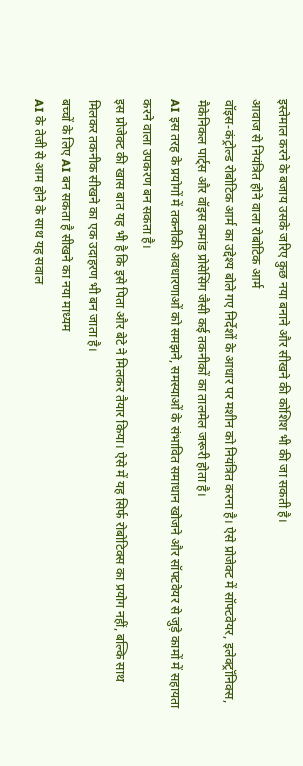इस्तेमाल करने के बजाय उसके जरिए कुछ नया बनाने और सीखने की कोशिश भी की जा सकती है।
आवाज से नियंत्रित होने वाला रोबोटिक आर्म
वॉइस-कंट्रोल्ड रोबोटिक आर्म का उद्देश्य बोले गए निर्देशों के आधार पर मशीन को नियंत्रित करना है। ऐसे प्रोजेक्ट में सॉफ्टवेयर, इलेक्ट्रॉनिक्स, मैकेनिकल पार्ट्स और वॉइस कमांड प्रोसेसिंग जैसी कई तकनीकों का तालमेल जरूरी होता है।
AI इस तरह के प्रयोगों में तकनीकी अवधारणाओं को समझने, समस्याओं के संभावित समाधान खोजने और सॉफ्टवेयर से जुड़े कामों में सहायता करने वाला उपकरण बन सकता है।
इस प्रोजेक्ट की खास बात यह भी है कि इसे पिता और बेटे ने मिलकर तैयार किया। ऐसे में यह सिर्फ रोबोटिक्स का प्रयोग नहीं, बल्कि साथ मिलकर तकनीक सीखने का एक उदाहरण भी बन जाता है।
बच्चों के लिए AI बन सकता है सीखने का नया माध्यम
AI के तेजी से आम होने के साथ यह सवाल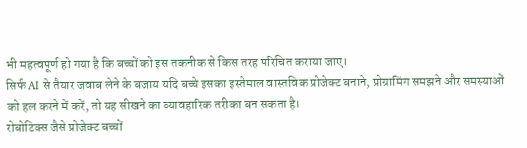भी महत्वपूर्ण हो गया है कि बच्चों को इस तकनीक से किस तरह परिचित कराया जाए।
सिर्फ AI से तैयार जवाब लेने के बजाय यदि बच्चे इसका इस्तेमाल वास्तविक प्रोजेक्ट बनाने, प्रोग्रामिंग समझने और समस्याओं को हल करने में करें, तो यह सीखने का व्यावहारिक तरीका बन सकता है।
रोबोटिक्स जैसे प्रोजेक्ट बच्चों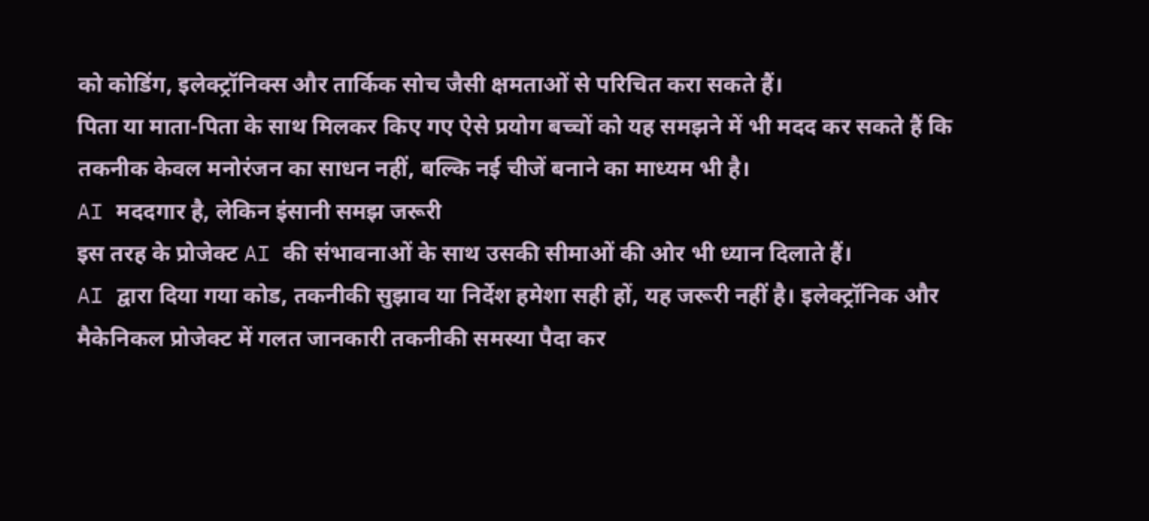को कोडिंग, इलेक्ट्रॉनिक्स और तार्किक सोच जैसी क्षमताओं से परिचित करा सकते हैं।
पिता या माता-पिता के साथ मिलकर किए गए ऐसे प्रयोग बच्चों को यह समझने में भी मदद कर सकते हैं कि तकनीक केवल मनोरंजन का साधन नहीं, बल्कि नई चीजें बनाने का माध्यम भी है।
AI मददगार है, लेकिन इंसानी समझ जरूरी
इस तरह के प्रोजेक्ट AI की संभावनाओं के साथ उसकी सीमाओं की ओर भी ध्यान दिलाते हैं।
AI द्वारा दिया गया कोड, तकनीकी सुझाव या निर्देश हमेशा सही हों, यह जरूरी नहीं है। इलेक्ट्रॉनिक और मैकेनिकल प्रोजेक्ट में गलत जानकारी तकनीकी समस्या पैदा कर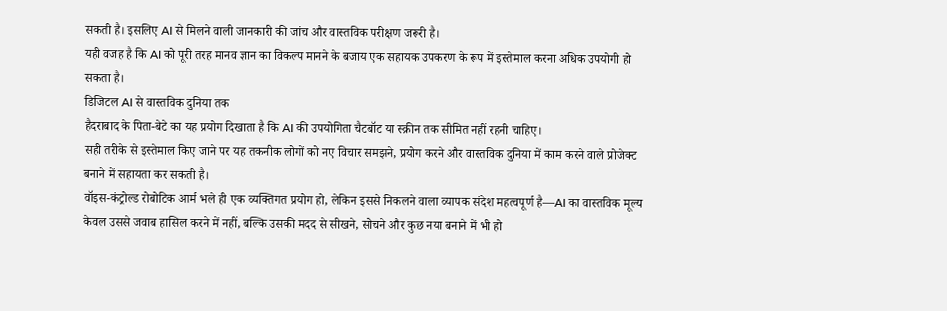सकती है। इसलिए AI से मिलने वाली जानकारी की जांच और वास्तविक परीक्षण जरूरी है।
यही वजह है कि AI को पूरी तरह मानव ज्ञान का विकल्प मानने के बजाय एक सहायक उपकरण के रूप में इस्तेमाल करना अधिक उपयोगी हो सकता है।
डिजिटल AI से वास्तविक दुनिया तक
हैदराबाद के पिता-बेटे का यह प्रयोग दिखाता है कि AI की उपयोगिता चैटबॉट या स्क्रीन तक सीमित नहीं रहनी चाहिए।
सही तरीके से इस्तेमाल किए जाने पर यह तकनीक लोगों को नए विचार समझने, प्रयोग करने और वास्तविक दुनिया में काम करने वाले प्रोजेक्ट बनाने में सहायता कर सकती है।
वॉइस-कंट्रोल्ड रोबोटिक आर्म भले ही एक व्यक्तिगत प्रयोग हो, लेकिन इससे निकलने वाला व्यापक संदेश महत्वपूर्ण है—AI का वास्तविक मूल्य केवल उससे जवाब हासिल करने में नहीं, बल्कि उसकी मदद से सीखने, सोचने और कुछ नया बनाने में भी हो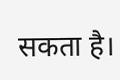सकता है।